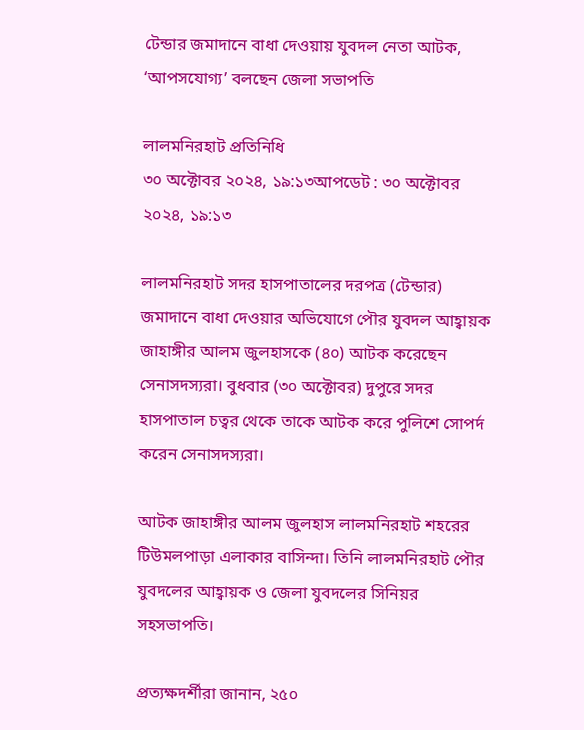টেন্ডার জমাদানে বাধা দেওয়ায় যুবদল নেতা আটক, ‘আপসযোগ্য’ বলছেন জেলা সভাপতি

লালমনিরহাট প্রতিনিধি
৩০ অক্টোবর ২০২৪, ১৯:১৩আপডেট : ৩০ অক্টোবর ২০২৪, ১৯:১৩

লালমনিরহাট সদর হাসপাতালের দরপত্র (টেন্ডার) জমাদানে বাধা দেওয়ার অভিযোগে পৌর যুবদল আহ্বায়ক জাহাঙ্গীর আলম জুলহাসকে (৪০) আটক করেছেন সেনাসদস্যরা। বুধবার (৩০ অক্টোবর) দুপুরে সদর হাসপাতাল চত্বর থেকে তাকে আটক করে পুলিশে সোপর্দ করেন সেনাসদস্যরা।

আটক জাহাঙ্গীর আলম জুলহাস লালমনিরহাট শহরের টিউমলপাড়া এলাকার বাসিন্দা। তিনি লালমনিরহাট পৌর যুবদলের আহ্বায়ক ও জেলা যুবদলের সিনিয়র সহসভাপতি।

প্রত্যক্ষদর্শীরা জানান, ২৫০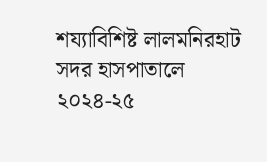শয্যাবিশিষ্ট লালমনিরহাট সদর হাসপাতালে ২০২৪-২৫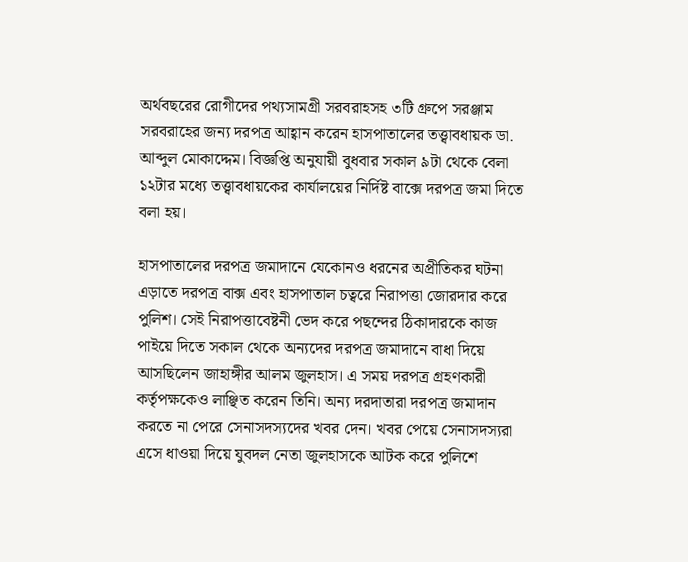অর্থবছরের রোগীদের পথ্যসামগ্রী সরবরাহসহ ৩টি গ্রুপে সরঞ্জাম সরবরাহের জন্য দরপত্র আহ্বান করেন হাসপাতালের তত্ত্বাবধায়ক ডা. আব্দুল মোকাদ্দেম। বিজ্ঞপ্তি অনুযায়ী বুধবার সকাল ৯টা থেকে বেলা ১২টার মধ্যে তত্ত্বাবধায়কের কার্যালয়ের নির্দিষ্ট বাক্সে দরপত্র জমা দিতে বলা হয়।

হাসপাতালের দরপত্র জমাদানে যেকোনও ধরনের অপ্রীতিকর ঘটনা এড়াতে দরপত্র বাক্স এবং হাসপাতাল চত্বরে নিরাপত্তা জোরদার করে পুলিশ। সেই নিরাপত্তাবেষ্টনী ভেদ করে পছন্দের ঠিকাদারকে কাজ পাইয়ে দিতে সকাল থেকে অন্যদের দরপত্র জমাদানে বাধা দিয়ে আসছিলেন জাহাঙ্গীর আলম জুলহাস। এ সময় দরপত্র গ্রহণকারী কর্তৃপক্ষকেও লাঞ্ছিত করেন তিনি। অন্য দরদাতারা দরপত্র জমাদান করতে না পেরে সেনাসদস্যদের খবর দেন। খবর পেয়ে সেনাসদস্যরা এসে ধাওয়া দিয়ে যুবদল নেতা জুলহাসকে আটক করে পুলিশে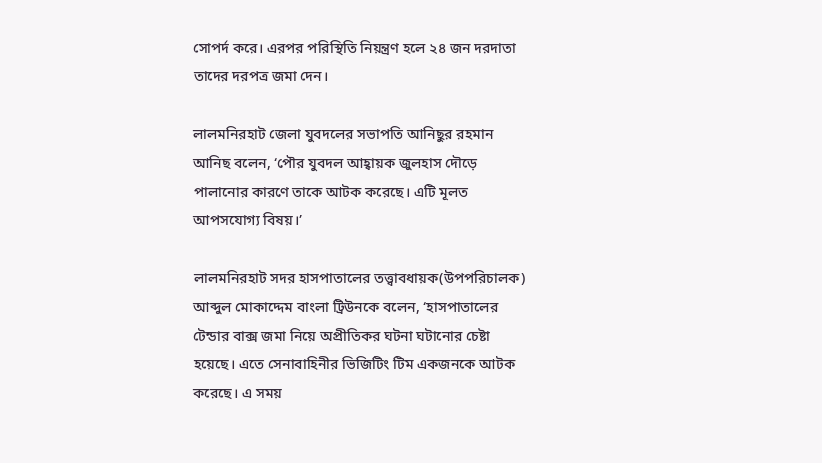সোপর্দ করে। এরপর পরিস্থিতি নিয়ন্ত্রণ হলে ২৪ জন দরদাতা তাদের দরপত্র জমা দেন।

লালমনিরহাট জেলা যুবদলের সভাপতি আনিছুর রহমান আনিছ বলেন, ‘পৌর যুবদল আহ্বায়ক জুলহাস দৌড়ে পালানোর কারণে তাকে আটক করেছে। এটি মূলত আপসযোগ্য বিষয়।’

লালমনিরহাট সদর হাসপাতালের তত্ত্বাবধায়ক(উপপরিচালক) আব্দুল মোকাদ্দেম বাংলা ট্রিউনকে বলেন, ‘হাসপাতালের টেন্ডার বাক্স জমা নিয়ে অপ্রীতিকর ঘটনা ঘটানোর চেষ্টা হয়েছে। এতে সেনাবাহিনীর ভিজিটিং টিম একজনকে আটক করেছে। এ সময়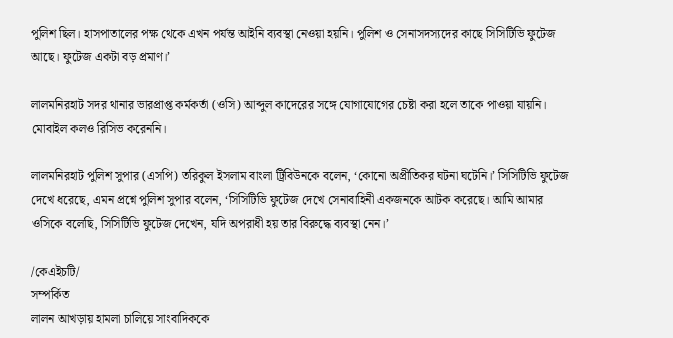পুলিশ ছিল। হাসপাতালের পক্ষ থেকে এখন পর্যন্ত আইনি ব্যবস্থা নেওয়া হয়নি। পুলিশ ও সেনাসদস্যদের কাছে সিসিটিভি ফুটেজ আছে। ফুটেজ একটা বড় প্রমাণ।’

লালমনিরহাট সদর থানার ভারপ্রাপ্ত কর্মকর্তা (ওসি) আব্দুল কাদেরের সঙ্গে যোগাযোগের চেষ্টা করা হলে তাকে পাওয়া যায়নি। মোবাইল কলও রিসিভ করেননি।

লালমনিরহাট পুলিশ সুপার (এসপি) তরিকুল ইসলাম বাংলা ট্রিবিউনকে বলেন, ‘কোনো অপ্রীতিকর ঘটনা ঘটেনি।’ সিসিটিভি ফুটেজ দেখে ধরেছে, এমন প্রশ্নে পুলিশ সুপার বলেন, ‘সিসিটিভি ফুটেজ দেখে সেনাবাহিনী একজনকে আটক করেছে। আমি আমার ওসিকে বলেছি, সিসিটিভি ফুটেজ দেখেন, যদি অপরাধী হয় তার বিরুদ্ধে ব্যবস্থা নেন।’

/কেএইচটি/
সম্পর্কিত
লালন আখড়ায় হামলা চালিয়ে সাংবাদিককে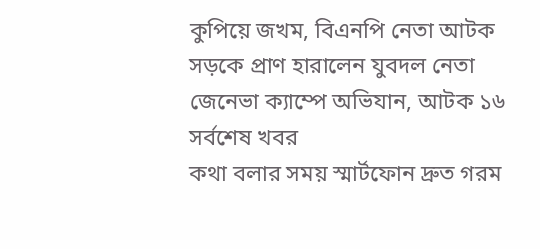কুপিয়ে জখম, বিএনপি নেতা আটক
সড়কে প্রাণ হারালেন যুবদল নেতা
জেনেভা ক্যাম্পে অভিযান, আটক ১৬
সর্বশেষ খবর
কথা বলার সময় স্মার্টফোন দ্রুত গরম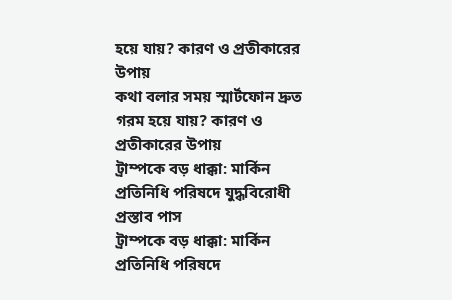হয়ে যায়? কারণ ও প্রতীকারের উপায়
কথা বলার সময় স্মার্টফোন দ্রুত গরম হয়ে যায়? কারণ ও প্রতীকারের উপায়
ট্রাম্পকে বড় ধাক্কা: মার্কিন প্রতিনিধি পরিষদে যুদ্ধবিরোধী প্রস্তাব পাস
ট্রাম্পকে বড় ধাক্কা: মার্কিন প্রতিনিধি পরিষদে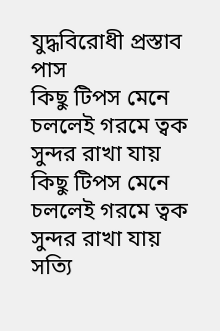যুদ্ধবিরোধী প্রস্তাব পাস
কিছু টিপস মেনে চললেই গরমে ত্বক সুন্দর রাখা যায়
কিছু টিপস মেনে চললেই গরমে ত্বক সুন্দর রাখা যায়
সত্যি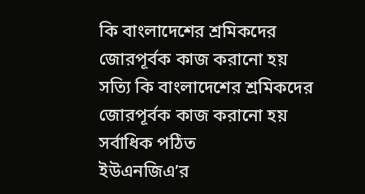কি বাংলাদেশের শ্রমিকদের জোরপূর্বক কাজ করানো হয়
সত্যি কি বাংলাদেশের শ্রমিকদের জোরপূর্বক কাজ করানো হয়
সর্বাধিক পঠিত
ইউএনজিএ’র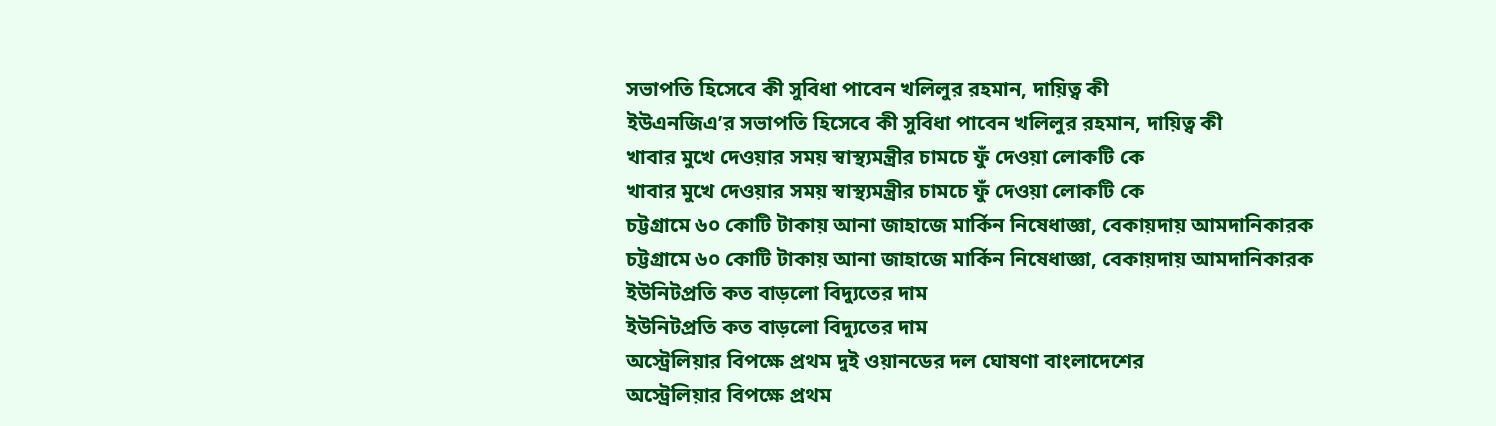সভাপতি হিসেবে কী সুবিধা পাবেন খলিলুর রহমান, দায়িত্ব কী
ইউএনজিএ’র সভাপতি হিসেবে কী সুবিধা পাবেন খলিলুর রহমান, দায়িত্ব কী
খাবার মুখে দেওয়ার সময় স্বাস্থ্যমন্ত্রীর চামচে ফুঁ দেওয়া লোকটি কে
খাবার মুখে দেওয়ার সময় স্বাস্থ্যমন্ত্রীর চামচে ফুঁ দেওয়া লোকটি কে
চট্টগ্রামে ৬০ কোটি টাকায় আনা জাহাজে মার্কিন নিষেধাজ্ঞা, বেকায়দায় আমদানিকারক
চট্টগ্রামে ৬০ কোটি টাকায় আনা জাহাজে মার্কিন নিষেধাজ্ঞা, বেকায়দায় আমদানিকারক
ইউনিটপ্রতি কত বাড়লো বিদ্যুতের দাম
ইউনিটপ্রতি কত বাড়লো বিদ্যুতের দাম
অস্ট্রেলিয়ার বিপক্ষে প্রথম দুই ওয়ানডের দল ঘোষণা বাংলাদেশের
অস্ট্রেলিয়ার বিপক্ষে প্রথম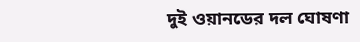দুই ওয়ানডের দল ঘোষণা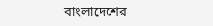বাংলাদেশের